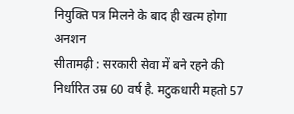नियुक्ति पत्र मिलने के बाद ही खत्म होगा अनशन
सीतामढ़ी : सरकारी सेवा में बने रहने की निर्धारित उम्र 60 वर्ष है. मटुकधारी महतो 57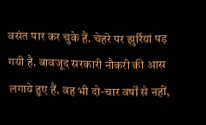वसंत पार कर चुके हैं. चेहरे पर झुर्रियां पड़ गयी है. बावजूद सरकारी नौकरी की आस लगाये हुए हैं. वह भी दो-चार वर्षों से नहीं,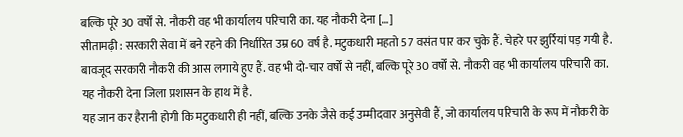बल्कि पूरे 30 वर्षों से. नौकरी वह भी कार्यालय परिचारी का. यह नौकरी देना […]
सीतामढ़ी : सरकारी सेवा में बने रहने की निर्धारित उम्र 60 वर्ष है. मटुकधारी महतो 57 वसंत पार कर चुके हैं. चेहरे पर झुर्रियां पड़ गयी है. बावजूद सरकारी नौकरी की आस लगाये हुए हैं. वह भी दो-चार वर्षों से नहीं, बल्कि पूरे 30 वर्षों से. नौकरी वह भी कार्यालय परिचारी का. यह नौकरी देना जिला प्रशासन के हाथ में है.
यह जान कर हैरानी होगी कि मटुकधारी ही नहीं, बल्कि उनके जैसे कई उम्मीदवार अनुसेवी हैं, जो कार्यालय परिचारी के रूप में नौकरी के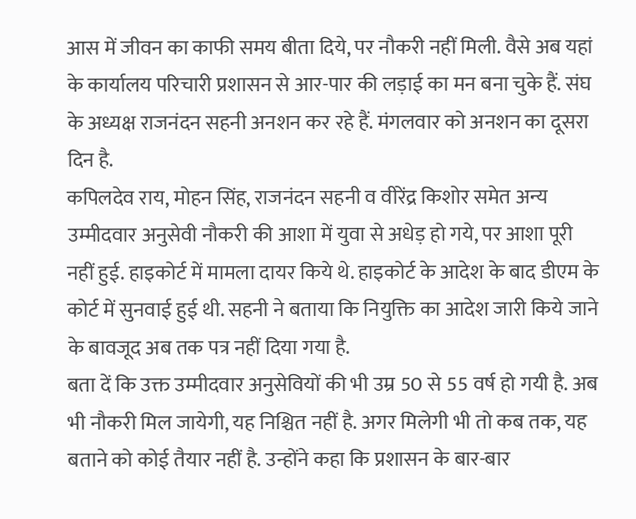आस में जीवन का काफी समय बीता दिये, पर नौकरी नहीं मिली. वैसे अब यहां के कार्यालय परिचारी प्रशासन से आर-पार की लड़ाई का मन बना चुके हैं. संघ के अध्यक्ष राजनंदन सहनी अनशन कर रहे हैं. मंगलवार को अनशन का दूसरा दिन है.
कपिलदेव राय, मोहन सिंह, राजनंदन सहनी व वीरेंद्र किशोर समेत अन्य उम्मीदवार अनुसेवी नौकरी की आशा में युवा से अधेड़ हो गये, पर आशा पूरी नहीं हुई. हाइकोर्ट में मामला दायर किये थे. हाइकोर्ट के आदेश के बाद डीएम के कोर्ट में सुनवाई हुई थी. सहनी ने बताया कि नियुक्ति का आदेश जारी किये जाने के बावजूद अब तक पत्र नहीं दिया गया है.
बता दें कि उक्त उम्मीदवार अनुसेवियों की भी उम्र 50 से 55 वर्ष हो गयी है. अब भी नौकरी मिल जायेगी, यह निश्चित नहीं है. अगर मिलेगी भी तो कब तक, यह बताने को कोई तैयार नहीं है. उन्होंने कहा कि प्रशासन के बार-बार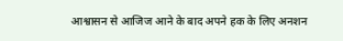आश्वासन से आजिज आने के बाद अपने हक के लिए अनशन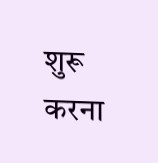शुरू करना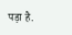पड़ा है.